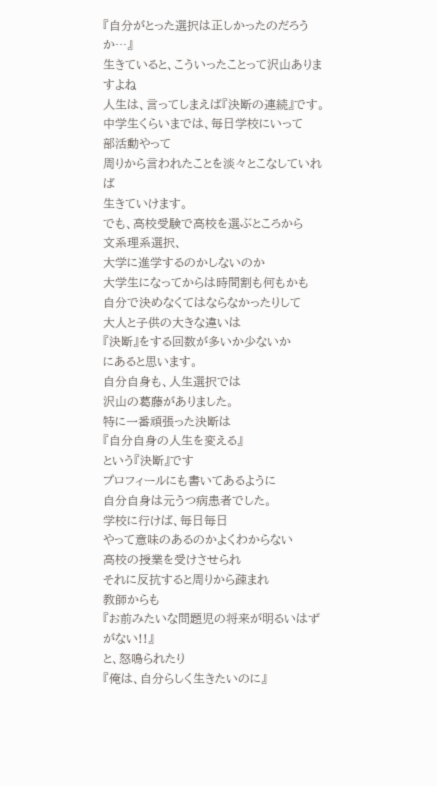『自分がとった選択は正しかったのだろうか…』
生きていると、こういったことって沢山ありますよね
人生は、言ってしまえば『決断の連続』です。
中学生くらいまでは、毎日学校にいって
部活動やって
周りから言われたことを淡々とこなしていれば
生きていけます。
でも、高校受験で高校を選ぶところから
文系理系選択、
大学に進学するのかしないのか
大学生になってからは時間割も何もかも
自分で決めなくてはならなかったりして
大人と子供の大きな違いは
『決断』をする回数が多いか少ないか
にあると思います。
自分自身も、人生選択では
沢山の葛藤がありました。
特に一番頑張った決断は
『自分自身の人生を変える』
という『決断』です
プロフィールにも書いてあるように
自分自身は元うつ病患者でした。
学校に行けば、毎日毎日
やって意味のあるのかよくわからない
高校の授業を受けさせられ
それに反抗すると周りから疎まれ
教師からも
『お前みたいな問題児の将来が明るいはずがない!!』
と、怒鳴られたり
『俺は、自分らしく生きたいのに』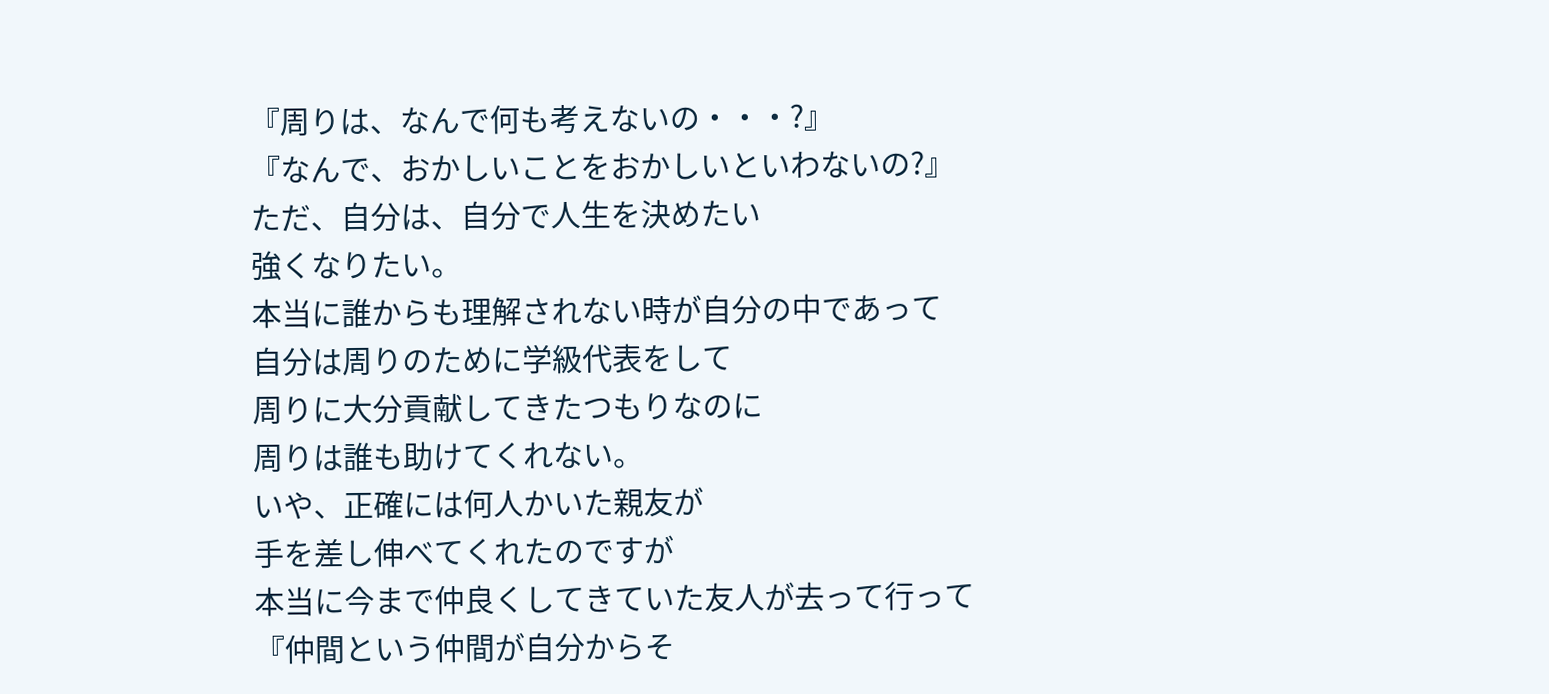『周りは、なんで何も考えないの・・・?』
『なんで、おかしいことをおかしいといわないの?』
ただ、自分は、自分で人生を決めたい
強くなりたい。
本当に誰からも理解されない時が自分の中であって
自分は周りのために学級代表をして
周りに大分貢献してきたつもりなのに
周りは誰も助けてくれない。
いや、正確には何人かいた親友が
手を差し伸べてくれたのですが
本当に今まで仲良くしてきていた友人が去って行って
『仲間という仲間が自分からそ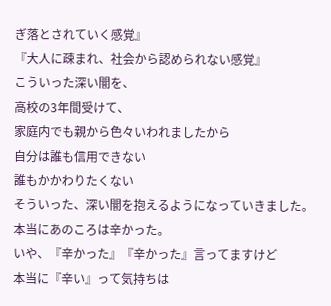ぎ落とされていく感覚』
『大人に疎まれ、社会から認められない感覚』
こういった深い闇を、
高校の3年間受けて、
家庭内でも親から色々いわれましたから
自分は誰も信用できない
誰もかかわりたくない
そういった、深い闇を抱えるようになっていきました。
本当にあのころは辛かった。
いや、『辛かった』『辛かった』言ってますけど
本当に『辛い』って気持ちは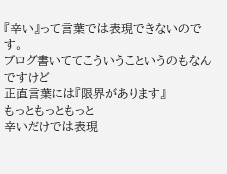『辛い』って言葉では表現できないのです。
ブログ書いててこういうこというのもなんですけど
正直言葉には『限界があります』
もっともっともっと
辛いだけでは表現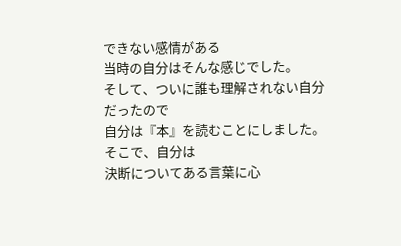できない感情がある
当時の自分はそんな感じでした。
そして、ついに誰も理解されない自分だったので
自分は『本』を読むことにしました。
そこで、自分は
決断についてある言葉に心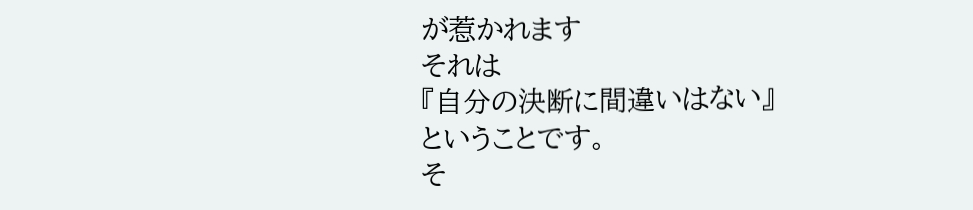が惹かれます
それは
『自分の決断に間違いはない』
ということです。
そ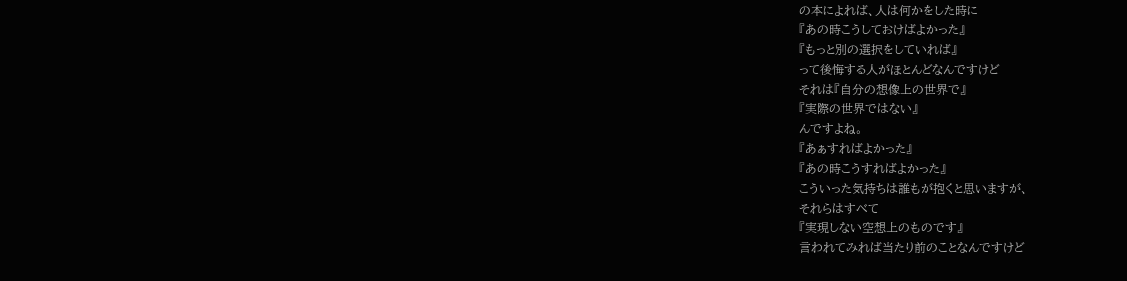の本によれば、人は何かをした時に
『あの時こうしておけばよかった』
『もっと別の選択をしていれば』
って後悔する人がほとんどなんですけど
それは『自分の想像上の世界で』
『実際の世界ではない』
んですよね。
『あぁすればよかった』
『あの時こうすればよかった』
こういった気持ちは誰もが抱くと思いますが、
それらはすべて
『実現しない空想上のものです』
言われてみれば当たり前のことなんですけど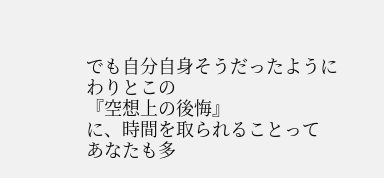でも自分自身そうだったように
わりとこの
『空想上の後悔』
に、時間を取られることって
あなたも多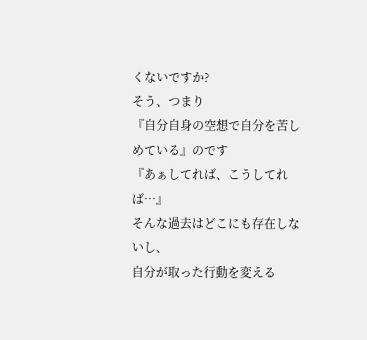くないですか?
そう、つまり
『自分自身の空想で自分を苦しめている』のです
『あぁしてれば、こうしてれば…』
そんな過去はどこにも存在しないし、
自分が取った行動を変える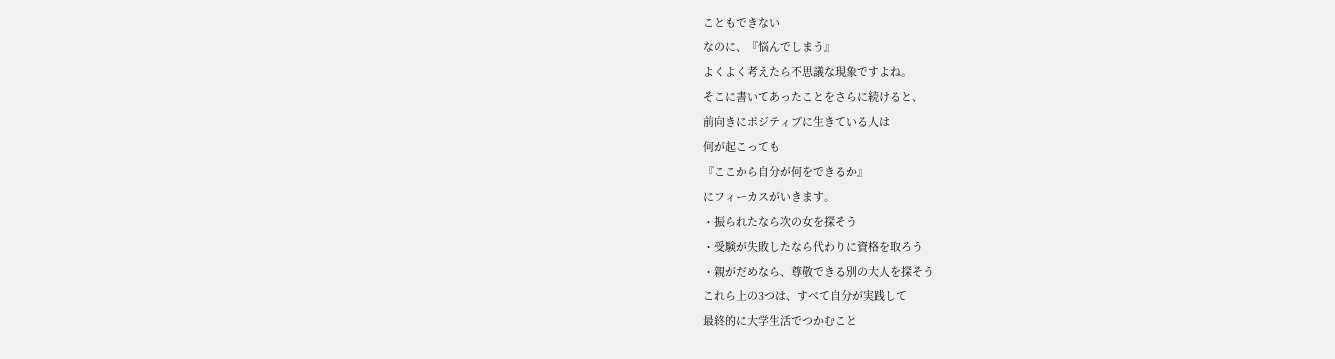こともできない
なのに、『悩んでしまう』
よくよく考えたら不思議な現象ですよね。
そこに書いてあったことをさらに続けると、
前向きにポジティブに生きている人は
何が起こっても
『ここから自分が何をできるか』
にフィーカスがいきます。
・振られたなら次の女を探そう
・受験が失敗したなら代わりに資格を取ろう
・親がだめなら、尊敬できる別の大人を探そう
これら上の3つは、すべて自分が実践して
最終的に大学生活でつかむこと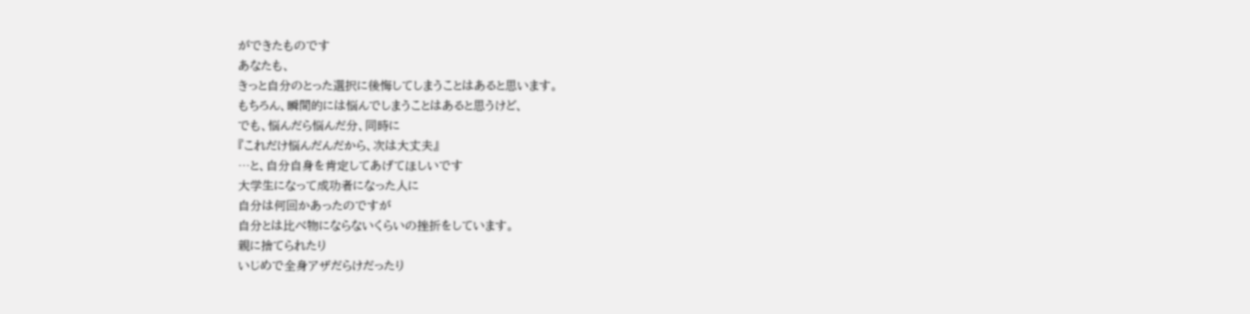ができたものです
あなたも、
きっと自分のとった選択に後悔してしまうことはあると思います。
もちろん、瞬間的には悩んでしまうことはあると思うけど、
でも、悩んだら悩んだ分、同時に
『これだけ悩んだんだから、次は大丈夫』
…と、自分自身を肯定してあげてほしいです
大学生になって成功者になった人に
自分は何回かあったのですが
自分とは比べ物にならないくらいの挫折をしています。
親に捨てられたり
いじめで全身アザだらけだったり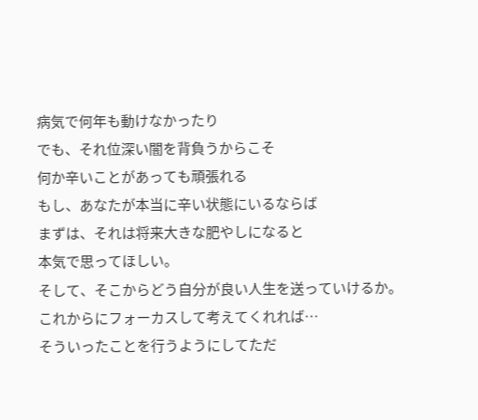病気で何年も動けなかったり
でも、それ位深い闇を背負うからこそ
何か辛いことがあっても頑張れる
もし、あなたが本当に辛い状態にいるならば
まずは、それは将来大きな肥やしになると
本気で思ってほしい。
そして、そこからどう自分が良い人生を送っていけるか。
これからにフォーカスして考えてくれれば…
そういったことを行うようにしてただ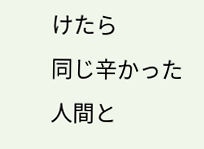けたら
同じ辛かった人間と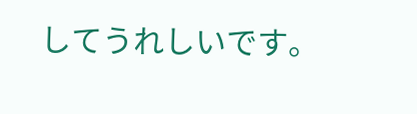してうれしいです。